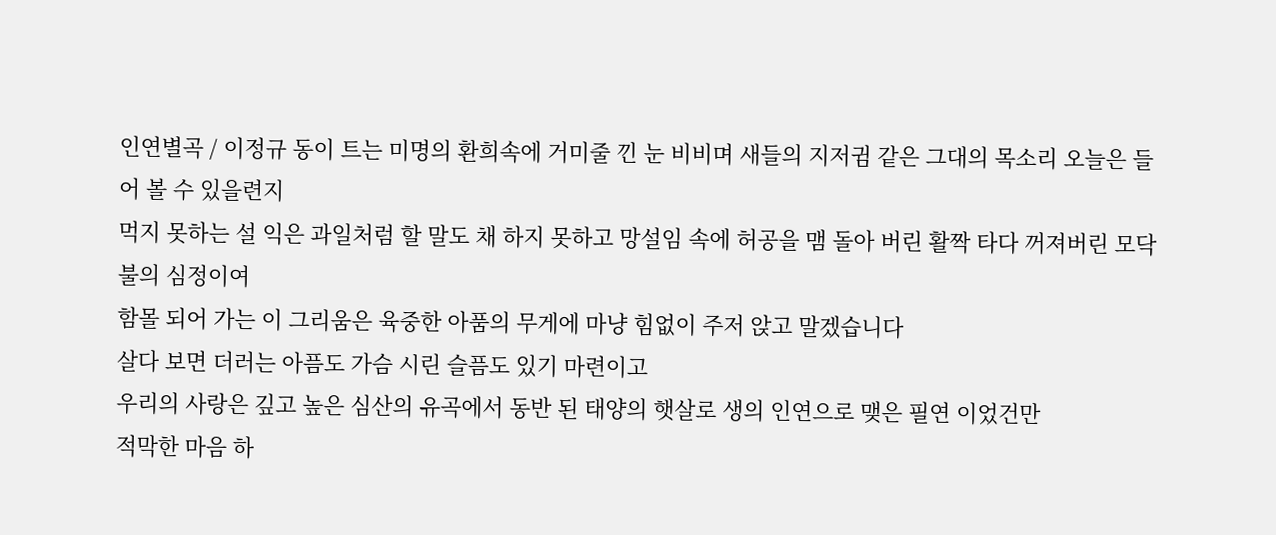인연별곡 / 이정규 동이 트는 미명의 환희속에 거미줄 낀 눈 비비며 새들의 지저귐 같은 그대의 목소리 오늘은 들어 볼 수 있을련지
먹지 못하는 설 익은 과일처럼 할 말도 채 하지 못하고 망설임 속에 허공을 맴 돌아 버린 활짝 타다 꺼져버린 모닥불의 심정이여
함몰 되어 가는 이 그리움은 육중한 아품의 무게에 마냥 힘없이 주저 앉고 말겠습니다
살다 보면 더러는 아픔도 가슴 시린 슬픔도 있기 마련이고
우리의 사랑은 깊고 높은 심산의 유곡에서 동반 된 태양의 햇살로 생의 인연으로 맺은 필연 이었건만
적막한 마음 하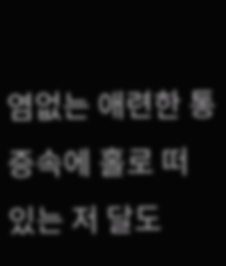염없는 애련한 통증속에 홀로 떠 있는 저 달도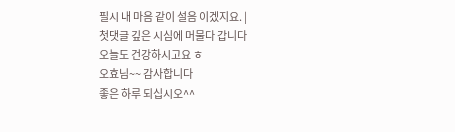필시 내 마음 같이 설음 이겠지요. |
첫댓글 깊은 시심에 머물다 갑니다
오늘도 건강하시고요 ㅎ
오효님~~ 감사합니다
좋은 하루 되십시오^^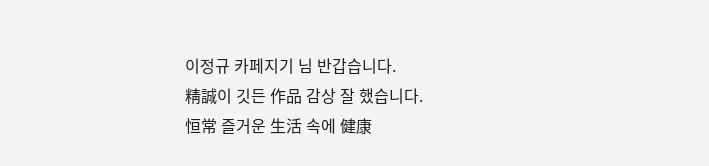이정규 카페지기 님 반갑습니다.
精誠이 깃든 作品 감상 잘 했습니다.
恒常 즐거운 生活 속에 健康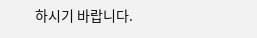하시기 바랍니다.